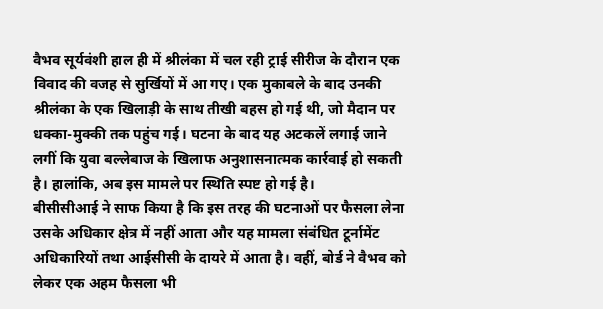वैभव सूर्यवंशी हाल ही में श्रीलंका में चल रही ट्राई सीरीज के दौरान एक विवाद की वजह से सुर्खियों में आ गए। एक मुकाबले के बाद उनकी श्रीलंका के एक खिलाड़ी के साथ तीखी बहस हो गई थी, जो मैदान पर धक्का-मुक्की तक पहुंच गई। घटना के बाद यह अटकलें लगाई जाने लगीं कि युवा बल्लेबाज के खिलाफ अनुशासनात्मक कार्रवाई हो सकती है। हालांकि, अब इस मामले पर स्थिति स्पष्ट हो गई है।
बीसीसीआई ने साफ किया है कि इस तरह की घटनाओं पर फैसला लेना उसके अधिकार क्षेत्र में नहीं आता और यह मामला संबंधित टूर्नामेंट अधिकारियों तथा आईसीसी के दायरे में आता है। वहीं, बोर्ड ने वैभव को लेकर एक अहम फैसला भी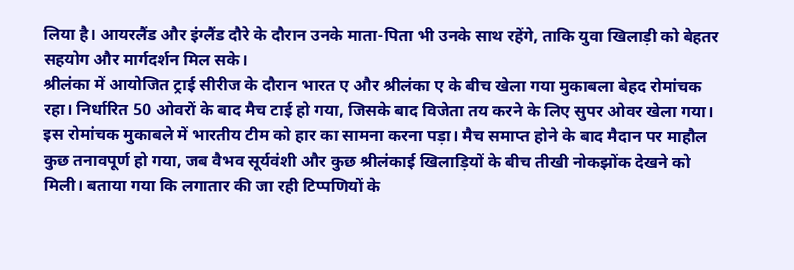लिया है। आयरलैंड और इंग्लैंड दौरे के दौरान उनके माता-पिता भी उनके साथ रहेंगे, ताकि युवा खिलाड़ी को बेहतर सहयोग और मार्गदर्शन मिल सके।
श्रीलंका में आयोजित ट्राई सीरीज के दौरान भारत ए और श्रीलंका ए के बीच खेला गया मुकाबला बेहद रोमांचक रहा। निर्धारित 50 ओवरों के बाद मैच टाई हो गया, जिसके बाद विजेता तय करने के लिए सुपर ओवर खेला गया। इस रोमांचक मुकाबले में भारतीय टीम को हार का सामना करना पड़ा। मैच समाप्त होने के बाद मैदान पर माहौल कुछ तनावपूर्ण हो गया, जब वैभव सूर्यवंशी और कुछ श्रीलंकाई खिलाड़ियों के बीच तीखी नोकझोंक देखने को मिली। बताया गया कि लगातार की जा रही टिप्पणियों के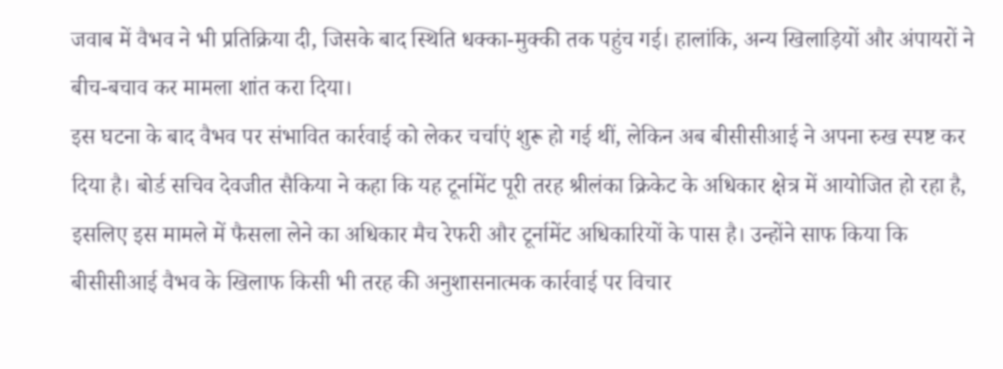जवाब में वैभव ने भी प्रतिक्रिया दी, जिसके बाद स्थिति धक्का-मुक्की तक पहुंच गई। हालांकि, अन्य खिलाड़ियों और अंपायरों ने बीच-बचाव कर मामला शांत करा दिया।
इस घटना के बाद वैभव पर संभावित कार्रवाई को लेकर चर्चाएं शुरू हो गई थीं, लेकिन अब बीसीसीआई ने अपना रुख स्पष्ट कर दिया है। बोर्ड सचिव देवजीत सैकिया ने कहा कि यह टूर्नामेंट पूरी तरह श्रीलंका क्रिकेट के अधिकार क्षेत्र में आयोजित हो रहा है, इसलिए इस मामले में फैसला लेने का अधिकार मैच रेफरी और टूर्नामेंट अधिकारियों के पास है। उन्होंने साफ किया कि बीसीसीआई वैभव के खिलाफ किसी भी तरह की अनुशासनात्मक कार्रवाई पर विचार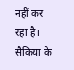नहीं कर रहा है। सैकिया के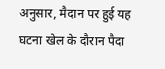अनुसार, मैदान पर हुई यह घटना खेल के दौरान पैदा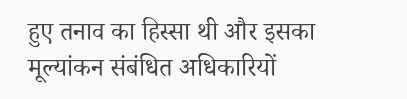हुए तनाव का हिस्सा थी और इसका मूल्यांकन संबंधित अधिकारियों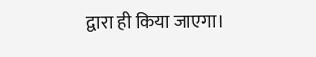द्वारा ही किया जाएगा।